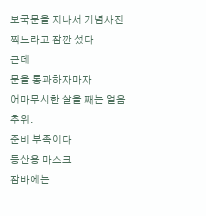보국문을 지나서 기념사진 찍느라고 잠깐 섰다
근데
문을 통과하자마자
어마무시한 살을 째는 얼음추위.
준비 부족이다
등산용 마스크
잠바에는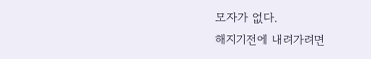모자가 없다.
해지기전에 내려가려면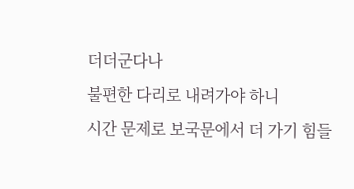더더군다나
불편한 다리로 내려가야 하니
시간 문제로 보국문에서 더 가기 힘들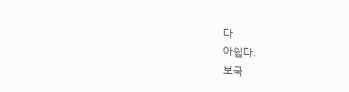다
아쉽다.
보국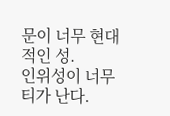문이 너무 현대적인 성.
인위성이 너무 티가 난다.